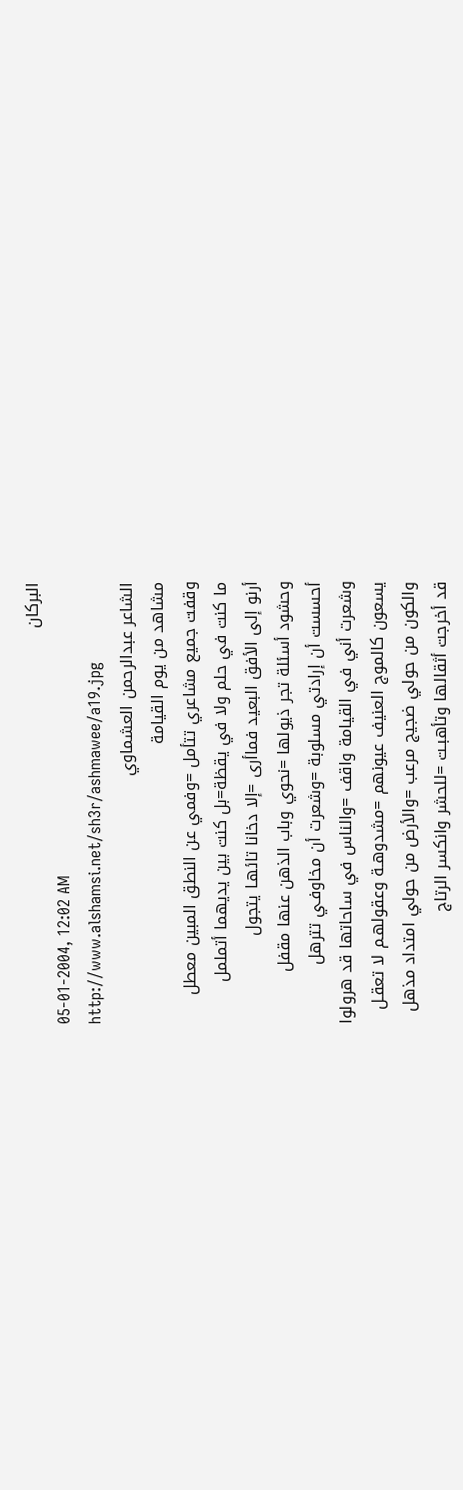البركان
05-01-2004, 12:02 AM
http://www.alshamsi.net/sh3r/ashmawee/a19.jpg
الشاعر عبدالرحمن العشماوي
مشاهد من يوم القيامة
وقفت جميع مشاعري تتأمل =وفمي عن النطق المبين معطل
ما كنت في حلم ولا في يقظة=بل كنت بين يديهما أتململ
أرنو إلى الأفق البعيد فماأرى =إلا دخانا تائهـا يتجول
وحشود أسئلة تجر ذيولها =نحوي وباب الذهن عنها مقفل
أحسست أن إرادتي مسلوبة =وشعرت أن مخاوفـي تترهل
وشعرت أني في القيامة واقف =والناس في ساحاتها قد هرولوا
يسعون كالموج العنيف عيونهم =مشدوهـة وعقولهـم لا تعقـل
والكون من حولي ضجيج مرعب =والأرض من حولي امتداد مذهل
قد أخرجت أثقالها وتأهبـت =للحشر وانكسر الرتاج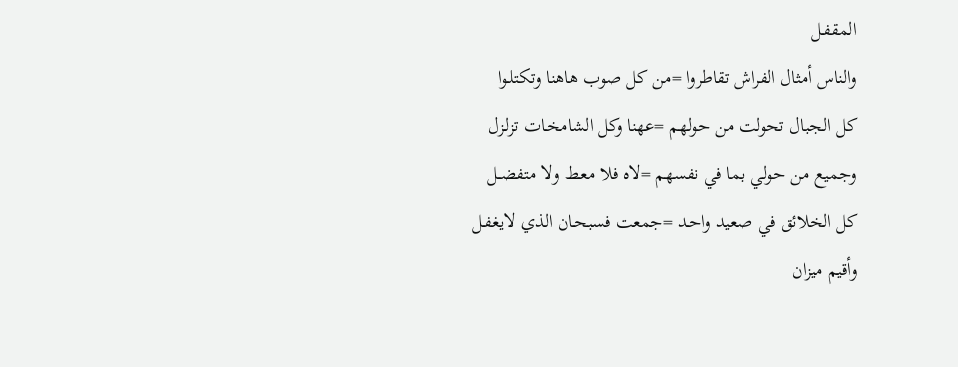المقفـل
والناس أمثال الفراش تقاطروا =من كل صوب هاهنا وتكتلـوا
كل الجبال تحولت من حولهم =عهنا وكل الشامخـات تزلـزل
وجميع من حولي بما في نفسهم =لاه فلا معـط ولا متفضــل
كل الخلائق في صعيد واحـد =جمعت فسبحـان الذي لايغفـل
وأقيم ميزان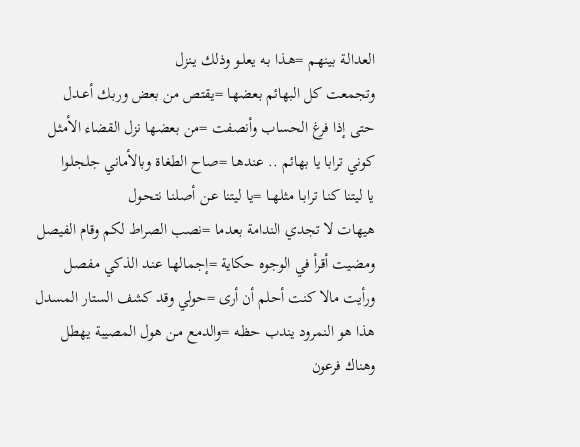العدالـة بينهـم =هـذا بـه يعلـو وذلك يـنزل
وتجمعت كل البهائم بعضهـا =يقتص من بعض وربـك أعـدل
حتى إذا فرغ الحساب وأنصفت =من بعضها نزل القضاء الأمثـل
كوني ترابا يا بهائم .. عندهـا =صاح الطغاة وبالأماني جلجلـوا
يا ليتنا كنـا ترابـا مثلهــا =يا ليتنا عـن أصلنـا نتحـول
هيهات لا تجدي الندامة بعدما =نصب الصراط لكم وقام الفيصل
ومضيت أقرأ في الوجوه حكاية =إجمالهـا عنـد الذكي مفصـل
ورأيت مالا كنت أحلم أن أرى =حولي وقد كشف الستار المسدل
هذا هو النمرود يندب حظـه =والدمع مـن هول المصيبة يهطل
وهناك فرعون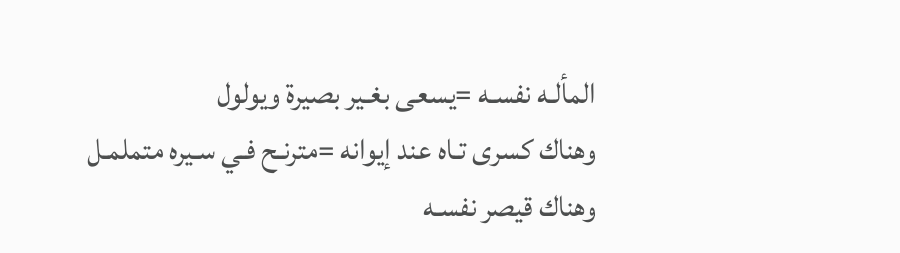المألـه نفسـه =يسعى بغـير بصيرة ويولول
وهناك كسرى تـاه عند إيوانه =مترنـح فـي سـيره متملمـل
وهناك قيصر نفسـه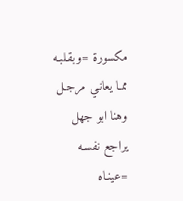مكسورة =وبقـلبـه ممـا يعانـي مرجـل
وهنا ابو جهل يراجع نفسـه =عينـاه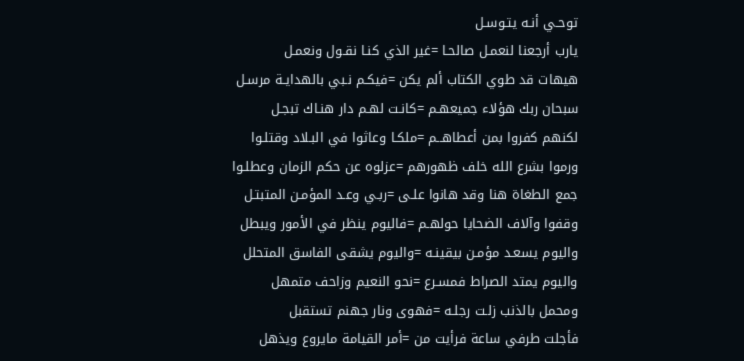توحـي أنـه يتـوسـل
يارب أرجعنا لنعمـل صالحـا =غير الذي كنـا نقـول ونعمـل
هيهات قد طوي الكتاب ألم يكن =فيكـم نـبي بالهدايـة مرسـل
سبحان ربك هؤلاء جميعهـم =كانـت لهـم دار هنـاك تبجـل
لكنهم كفروا بمن أعطاهــم =ملكـا وعاثوا في البـلاد وقتلـوا
ورموا بشرع الله خلف ظهورهم =عزلوه عن حكم الزمان وعطلـوا
جمع الطغاة هنا وقد هانوا علـى =ربـي وعـد المؤمـن المتبتـل
وقفوا وآلاف الضحايا حولهـم =فاليوم ينظر في الأمور ويبطل
واليوم يسعـد مؤمـن بيقينـه =واليوم يشقى الفاسق المتحلل
واليوم يمتد الصراط فمسـرع =نحو النعيم وزاحف متمهل
ومحمل بالذنب زلـت رجلـه =فهوى ونار جهنم تستقبل
فأجلت طرفي ساعة فرأيت من =أمر القيامة مايروع ويذهل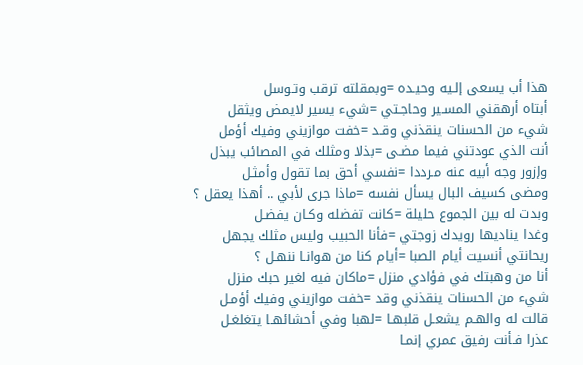هذا أب يسعى إلـيه وحيـده =وبمقلته ترقب وتـوسل
أبتاه أرهقني المسـير وحاجـتي =شيء يسير لايمض ويثقل
شيء من الحسنات ينقذني وقـد =خفت موازيني وفيك أؤمل
أنت الذي عودتني فيما مضـى =بذلا ومثلك في المصائب يبذل
وإزور وجه أبيه عنه مـرددا =نفسي أحق بما تقول وأمثـل
ومضى كسيف البال يسأل نفسه =ماذا جرى لأبي .. أهذا يعقل ؟
وبدت له بين الجموع حليلة =كانت تفضله وكـان يفضـل
وغدا يناديها رويدك زوجتي =فأنا الحبيب وليس مثلك يجهل
ريحانتي أنسيت أيام الصبا =أيام كنا من هوانـا ننهـل ؟
أنا من وهبتك في فؤادي منزل =ماكان فيه لغير حبك منزل
شيء من الحسنات ينقذني وقد =خفت موازيني وفيك أؤمـل
قالت له والهـم يشعـل قلبهـا =لهبا وفي أحشائهـا يتغلغـل
عذرا فـأنت رفيق عمري إنمـا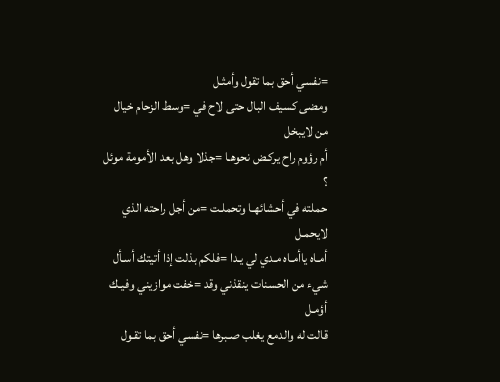=نفسي أحق بما تقول وأمثـل
ومضى كسيف البال حتى لاح في =وسط الزحام خيال من لايبخل
أم رؤوم راح يركـض نحوهـا =جذلا وهل بعد الأمومة موئل ؟
حملته في أحشائهـا وتحملـت =من أجل راحته الذي لايحمـل
أمـاه ياأمـاه مـدي لي يـدا =فلكم بذلت إذا أتيتك أسـأل
شيء من الحسنات ينقذني وقد =خفت موازيني وفيـك أؤمـل
قالت له والدمع يغلب صـبرها =نفسي أحق بما تقـول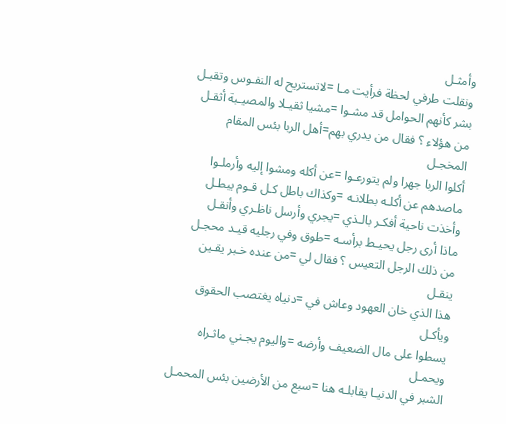وأمثـل
ونقلت طرفي لحظة فرأيت مـا =لاتستريح له النفـوس وتقبـل
بشر كأنهم الحوامل قد مشـوا =مشيا ثقيـلا والمصيـبة أثقـل
من هؤلاء ؟ فقال من يدري بهم=أهل الربا بئس المقام المخجـل
أكلوا الربا جهرا ولم يتورعـوا =عن أكله ومشوا إليه وأرملـوا
ماصدهم عن أكلـه بطلانـه =وكذاك باطل كـل قـوم يبطـل
وأخذت ناحية أفكـر بالـذي =يجري وأرسل ناظـري وأنقـل
ماذا أرى رجل يحيـط برأسـه =طوق وفي رجليه قيـد محجـل
من ذلك الرجل التعيس ؟ فقال لي =من عنده خـبر يقـين ينقـل
هذا الذي خان العهود وعاش في =دنياه يغتصب الحقوق ويأكـل
يسطوا على مال الضعيف وأرضه =واليوم يجـني ماثـراه ويحمـل
الشبر في الدنيـا يقابلـه هنا =سبع من الأرضين بئس المحمـل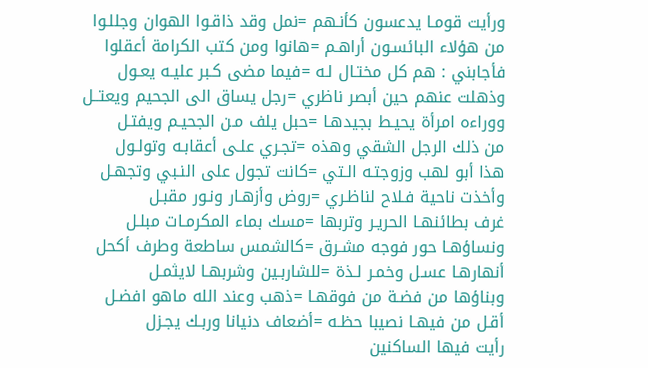ورأيت قومـا يدعسون كأنـهم =نمل وقد ذاقـوا الهوان وجللـوا
من هؤلاء البائسـون أراهـم =هانوا ومن كتب الكرامة أعقلوا
فأجابني : هم كل مختـال لـه =فيما مضى كـبر عليـه يعـول
وذهلت عنهم حين أبصر ناظري =رجل يساق الى الجحيم ويعتــل
ووراءه امرأة يحيـط بجيدهـا =حبل يلف مـن الجحيـم ويفتـل
من ذلك الرجل الشقي وهذه =تجـري علـى أعقابـه وتولـول
هذا أبو لهب وزوجتـه الـتي =كانت تجول على النـبي وتجهـل
وأخذت ناحية فـلاح لناظـري =روض وأزهـار ونـور مقبـل
غرف بطائنهـا الحريـر وتربها =مسك بماء المكرمـات مبلـل
ونساؤهـا حور فوجه مشـرق =كالشمس ساطعة وطرف أكحل
أنهارهـا عسـل وخمـر لـذة =للشاربـين وشربهـا لايثمـل
وبناؤها من فضـة من فوقهـا =ذهب وعند الله ماهو افضـل
أقـل من فيهـا نصيبا حظـه =أضعاف دنيانا وربـك يجـزل
رأيت فيها الساكنين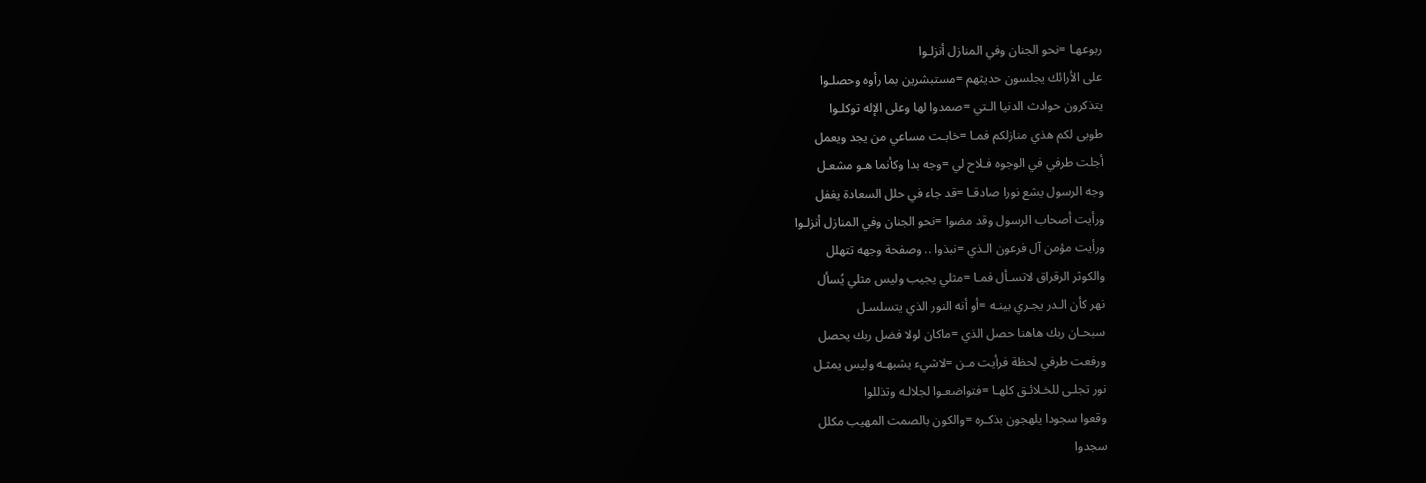ربوعهـا =نحو الجنان وفي المنازل أنزلـوا
على الأرائك يجلسون حديثهم =مستبشرين بما رأوه وحصلـوا
يتذكرون حوادث الدنيا الـتي =صمدوا لها وعلى الإله توكلـوا
طوبى لكم هذي منازلكم فمـا =خابـت مساعي من يجد ويعمل
أجلت طرفي في الوجوه فـلاح لي =وجه بدا وكأنما هـو مشعـل
وجه الرسول يشع نورا صادقـا =قد جاء في حلل السعادة يغفل
ورأيت أصحاب الرسول وقد مضوا =نحو الجنان وفي المنازل أنزلـوا
ورأيت مؤمن آل فرعون الـذي =نبذوا .. وصفحة وجهه تتهلل
والكوثر الرقراق لاتسـأل فمـا =مثلي يجيب وليس مثلي يُسأل
نهر كأن الـدر يجـري بينـه =أو أنه النور الذي يتسلسـل
سبحـان ربك هاهنا حصل الذي =ماكان لولا فضل ربك يحصل
ورفعت طرفي لحظة فرأيت مـن =لاشيء يشبهـه وليس يمثـل
نور تجلـى للخـلائـق كلهـا =فتواضعـوا لجلالـه وتذللوا
وقعوا سجودا يلهجون بذكـره =والكون بالصمت المهيب مكلل
سجدوا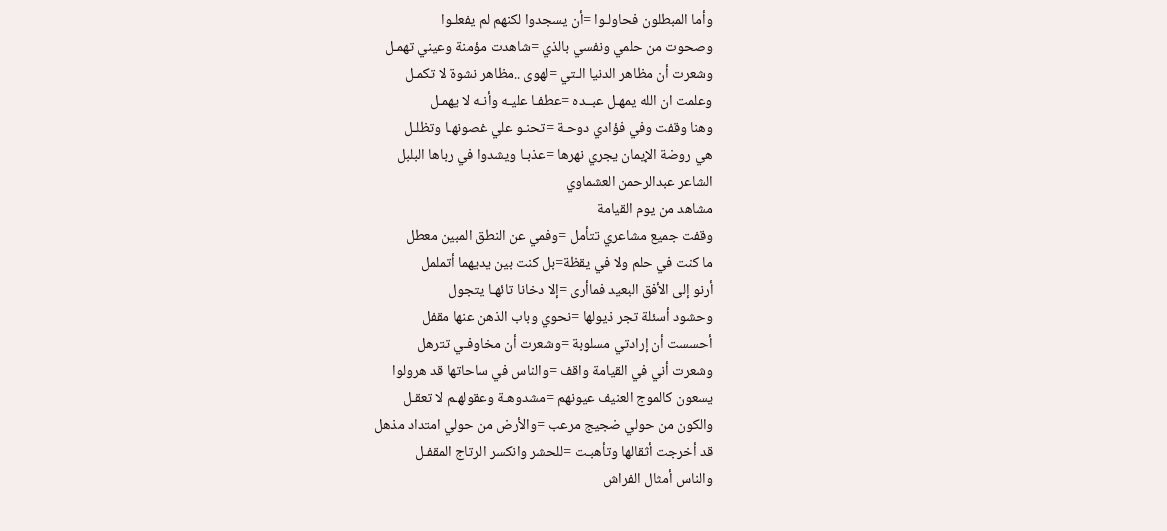وأما المبطلون فحاولـوا =أن يسجدوا لكنهم لم يفعلـوا
وصحوت من حلمي ونفسي بالذي =شاهدت مؤمنة وعيني تهمـل
وشعرت أن مظاهر الدنيا الـتي =لهوى ..مظاهر نشوة لا تكمـل
وعلمت ان الله يمهـل عبــده =عطفـا عليـه وأنـه لا يهمـل
وهنا وقفت وفي فؤادي دوحـة =تحنـو علي غصونهـا وتظلـل
هي روضة الإيمان يجري نهرها =عذبـا ويشدوا في رباها البلبل
الشاعر عبدالرحمن العشماوي
مشاهد من يوم القيامة
وقفت جميع مشاعري تتأمل =وفمي عن النطق المبين معطل
ما كنت في حلم ولا في يقظة=بل كنت بين يديهما أتململ
أرنو إلى الأفق البعيد فماأرى =إلا دخانا تائهـا يتجول
وحشود أسئلة تجر ذيولها =نحوي وباب الذهن عنها مقفل
أحسست أن إرادتي مسلوبة =وشعرت أن مخاوفـي تترهل
وشعرت أني في القيامة واقف =والناس في ساحاتها قد هرولوا
يسعون كالموج العنيف عيونهم =مشدوهـة وعقولهـم لا تعقـل
والكون من حولي ضجيج مرعب =والأرض من حولي امتداد مذهل
قد أخرجت أثقالها وتأهبـت =للحشر وانكسر الرتاج المقفـل
والناس أمثال الفراش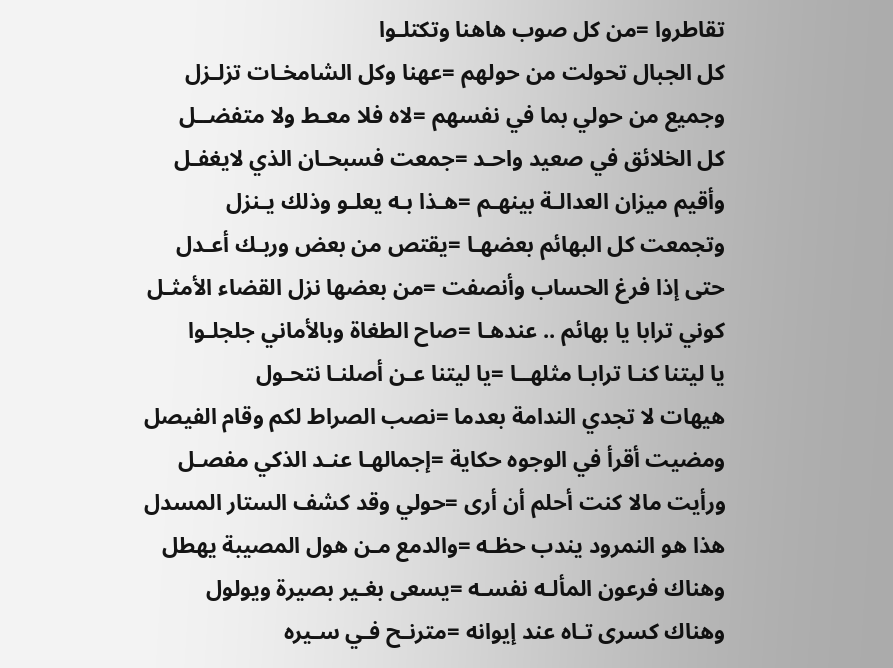تقاطروا =من كل صوب هاهنا وتكتلـوا
كل الجبال تحولت من حولهم =عهنا وكل الشامخـات تزلـزل
وجميع من حولي بما في نفسهم =لاه فلا معـط ولا متفضــل
كل الخلائق في صعيد واحـد =جمعت فسبحـان الذي لايغفـل
وأقيم ميزان العدالـة بينهـم =هـذا بـه يعلـو وذلك يـنزل
وتجمعت كل البهائم بعضهـا =يقتص من بعض وربـك أعـدل
حتى إذا فرغ الحساب وأنصفت =من بعضها نزل القضاء الأمثـل
كوني ترابا يا بهائم .. عندهـا =صاح الطغاة وبالأماني جلجلـوا
يا ليتنا كنـا ترابـا مثلهــا =يا ليتنا عـن أصلنـا نتحـول
هيهات لا تجدي الندامة بعدما =نصب الصراط لكم وقام الفيصل
ومضيت أقرأ في الوجوه حكاية =إجمالهـا عنـد الذكي مفصـل
ورأيت مالا كنت أحلم أن أرى =حولي وقد كشف الستار المسدل
هذا هو النمرود يندب حظـه =والدمع مـن هول المصيبة يهطل
وهناك فرعون المألـه نفسـه =يسعى بغـير بصيرة ويولول
وهناك كسرى تـاه عند إيوانه =مترنـح فـي سـيره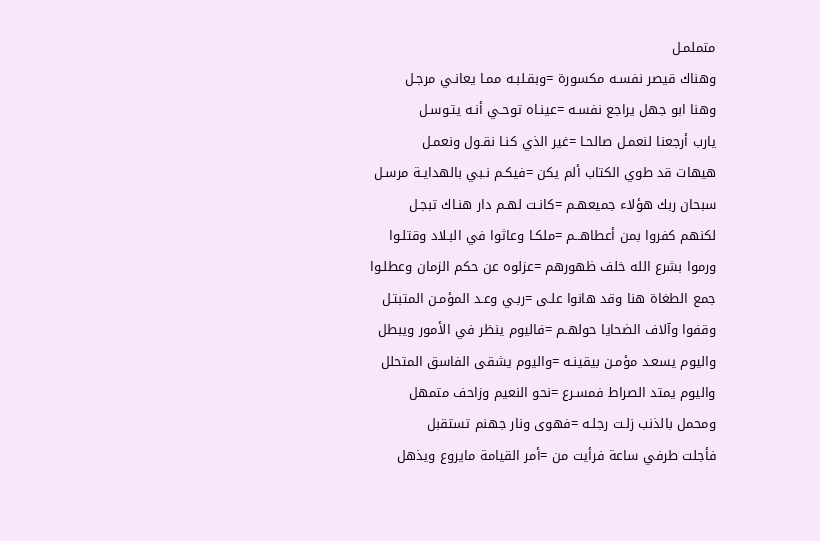متملمـل
وهناك قيصر نفسـه مكسورة =وبقـلبـه ممـا يعانـي مرجـل
وهنا ابو جهل يراجع نفسـه =عينـاه توحـي أنـه يتـوسـل
يارب أرجعنا لنعمـل صالحـا =غير الذي كنـا نقـول ونعمـل
هيهات قد طوي الكتاب ألم يكن =فيكـم نـبي بالهدايـة مرسـل
سبحان ربك هؤلاء جميعهـم =كانـت لهـم دار هنـاك تبجـل
لكنهم كفروا بمن أعطاهــم =ملكـا وعاثوا في البـلاد وقتلـوا
ورموا بشرع الله خلف ظهورهم =عزلوه عن حكم الزمان وعطلـوا
جمع الطغاة هنا وقد هانوا علـى =ربـي وعـد المؤمـن المتبتـل
وقفوا وآلاف الضحايا حولهـم =فاليوم ينظر في الأمور ويبطل
واليوم يسعـد مؤمـن بيقينـه =واليوم يشقى الفاسق المتحلل
واليوم يمتد الصراط فمسـرع =نحو النعيم وزاحف متمهل
ومحمل بالذنب زلـت رجلـه =فهوى ونار جهنم تستقبل
فأجلت طرفي ساعة فرأيت من =أمر القيامة مايروع ويذهل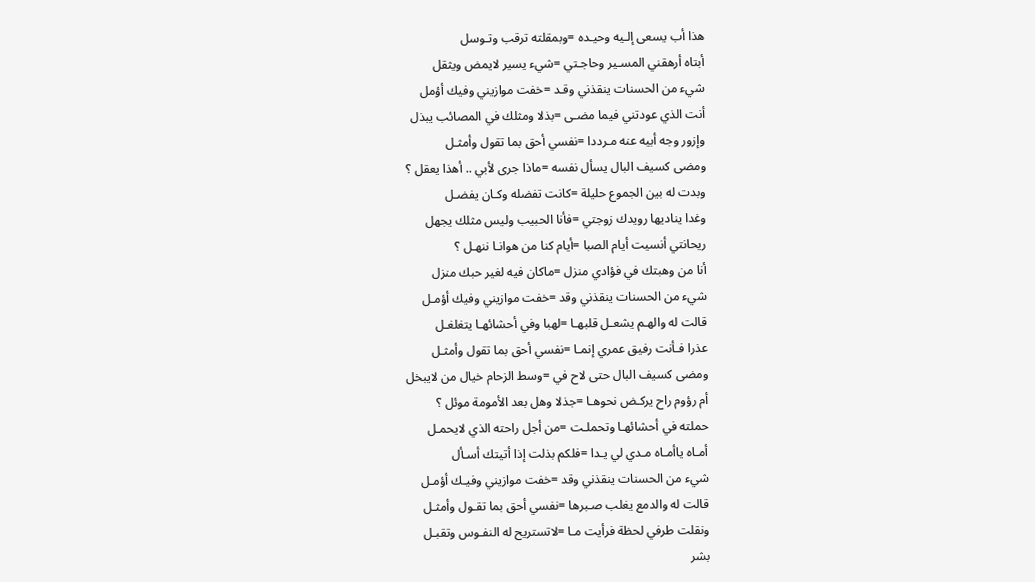هذا أب يسعى إلـيه وحيـده =وبمقلته ترقب وتـوسل
أبتاه أرهقني المسـير وحاجـتي =شيء يسير لايمض ويثقل
شيء من الحسنات ينقذني وقـد =خفت موازيني وفيك أؤمل
أنت الذي عودتني فيما مضـى =بذلا ومثلك في المصائب يبذل
وإزور وجه أبيه عنه مـرددا =نفسي أحق بما تقول وأمثـل
ومضى كسيف البال يسأل نفسه =ماذا جرى لأبي .. أهذا يعقل ؟
وبدت له بين الجموع حليلة =كانت تفضله وكـان يفضـل
وغدا يناديها رويدك زوجتي =فأنا الحبيب وليس مثلك يجهل
ريحانتي أنسيت أيام الصبا =أيام كنا من هوانـا ننهـل ؟
أنا من وهبتك في فؤادي منزل =ماكان فيه لغير حبك منزل
شيء من الحسنات ينقذني وقد =خفت موازيني وفيك أؤمـل
قالت له والهـم يشعـل قلبهـا =لهبا وفي أحشائهـا يتغلغـل
عذرا فـأنت رفيق عمري إنمـا =نفسي أحق بما تقول وأمثـل
ومضى كسيف البال حتى لاح في =وسط الزحام خيال من لايبخل
أم رؤوم راح يركـض نحوهـا =جذلا وهل بعد الأمومة موئل ؟
حملته في أحشائهـا وتحملـت =من أجل راحته الذي لايحمـل
أمـاه ياأمـاه مـدي لي يـدا =فلكم بذلت إذا أتيتك أسـأل
شيء من الحسنات ينقذني وقد =خفت موازيني وفيـك أؤمـل
قالت له والدمع يغلب صـبرها =نفسي أحق بما تقـول وأمثـل
ونقلت طرفي لحظة فرأيت مـا =لاتستريح له النفـوس وتقبـل
بشر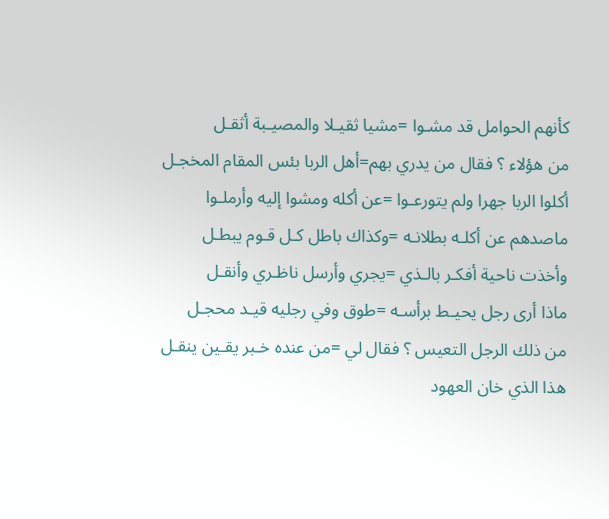كأنهم الحوامل قد مشـوا =مشيا ثقيـلا والمصيـبة أثقـل
من هؤلاء ؟ فقال من يدري بهم=أهل الربا بئس المقام المخجـل
أكلوا الربا جهرا ولم يتورعـوا =عن أكله ومشوا إليه وأرملـوا
ماصدهم عن أكلـه بطلانـه =وكذاك باطل كـل قـوم يبطـل
وأخذت ناحية أفكـر بالـذي =يجري وأرسل ناظـري وأنقـل
ماذا أرى رجل يحيـط برأسـه =طوق وفي رجليه قيـد محجـل
من ذلك الرجل التعيس ؟ فقال لي =من عنده خـبر يقـين ينقـل
هذا الذي خان العهود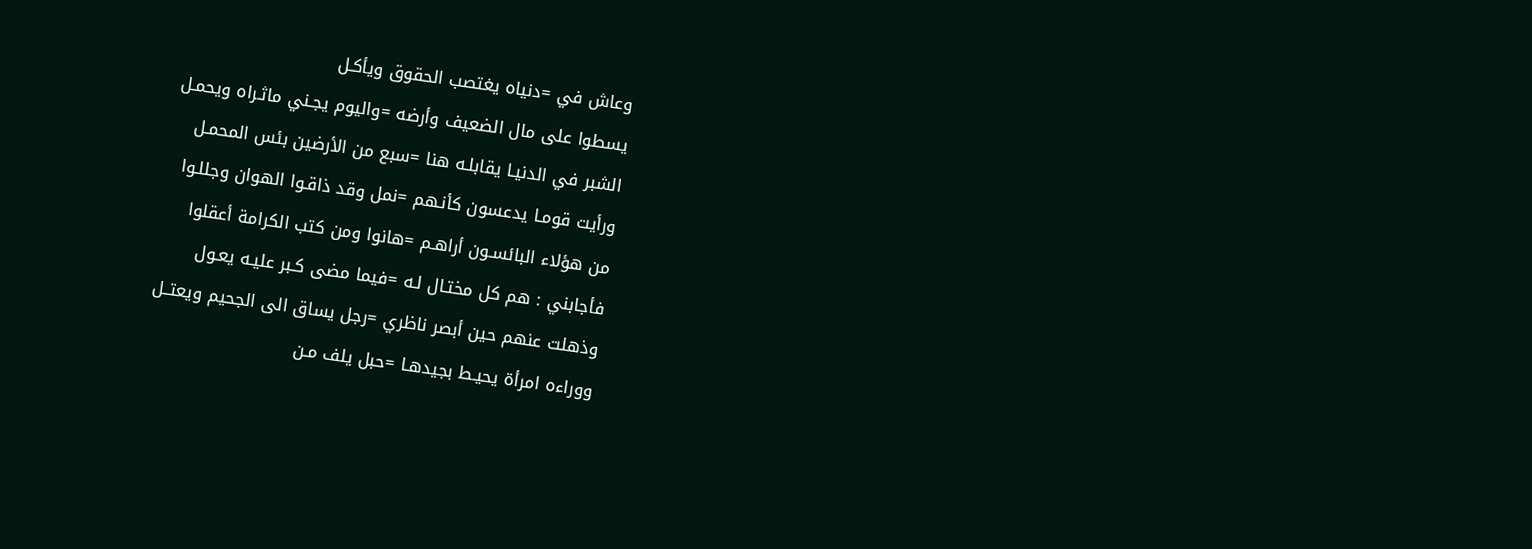وعاش في =دنياه يغتصب الحقوق ويأكـل
يسطوا على مال الضعيف وأرضه =واليوم يجـني ماثـراه ويحمـل
الشبر في الدنيـا يقابلـه هنا =سبع من الأرضين بئس المحمـل
ورأيت قومـا يدعسون كأنـهم =نمل وقد ذاقـوا الهوان وجللـوا
من هؤلاء البائسـون أراهـم =هانوا ومن كتب الكرامة أعقلوا
فأجابني : هم كل مختـال لـه =فيما مضى كـبر عليـه يعـول
وذهلت عنهم حين أبصر ناظري =رجل يساق الى الجحيم ويعتــل
ووراءه امرأة يحيـط بجيدهـا =حبل يلف مـن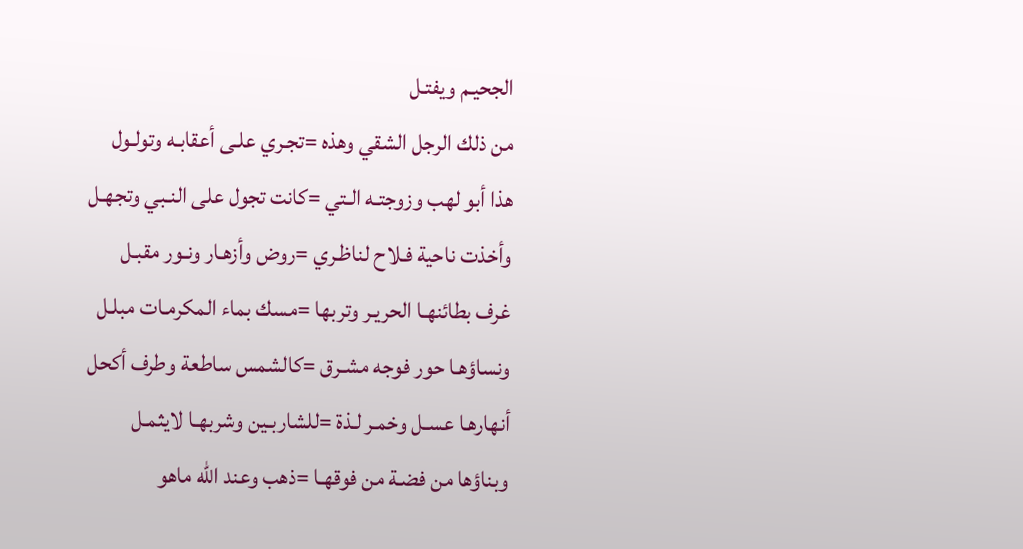الجحيـم ويفتـل
من ذلك الرجل الشقي وهذه =تجـري علـى أعقابـه وتولـول
هذا أبو لهب وزوجتـه الـتي =كانت تجول على النـبي وتجهـل
وأخذت ناحية فـلاح لناظـري =روض وأزهـار ونـور مقبـل
غرف بطائنهـا الحريـر وتربها =مسك بماء المكرمـات مبلـل
ونساؤهـا حور فوجه مشـرق =كالشمس ساطعة وطرف أكحل
أنهارهـا عسـل وخمـر لـذة =للشاربـين وشربهـا لايثمـل
وبناؤها من فضـة من فوقهـا =ذهب وعند الله ماهو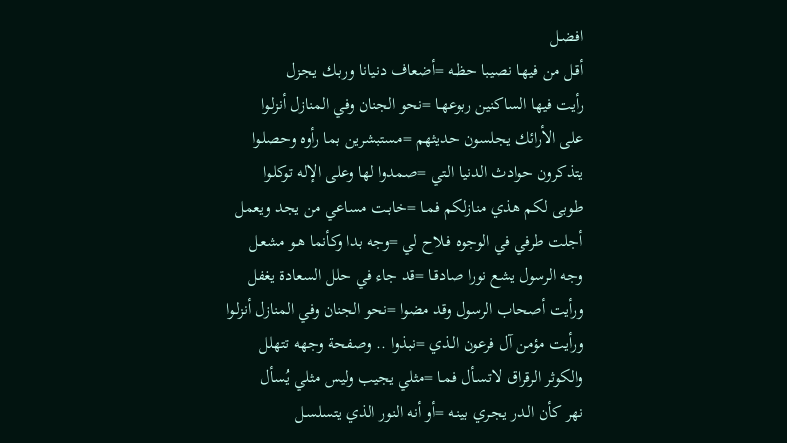افضـل
أقـل من فيهـا نصيبا حظـه =أضعاف دنيانا وربـك يجـزل
رأيت فيها الساكنين ربوعهـا =نحو الجنان وفي المنازل أنزلـوا
على الأرائك يجلسون حديثهم =مستبشرين بما رأوه وحصلـوا
يتذكرون حوادث الدنيا الـتي =صمدوا لها وعلى الإله توكلـوا
طوبى لكم هذي منازلكم فمـا =خابـت مساعي من يجد ويعمل
أجلت طرفي في الوجوه فـلاح لي =وجه بدا وكأنما هـو مشعـل
وجه الرسول يشع نورا صادقـا =قد جاء في حلل السعادة يغفل
ورأيت أصحاب الرسول وقد مضوا =نحو الجنان وفي المنازل أنزلـوا
ورأيت مؤمن آل فرعون الـذي =نبذوا .. وصفحة وجهه تتهلل
والكوثر الرقراق لاتسـأل فمـا =مثلي يجيب وليس مثلي يُسأل
نهر كأن الـدر يجـري بينـه =أو أنه النور الذي يتسلسـل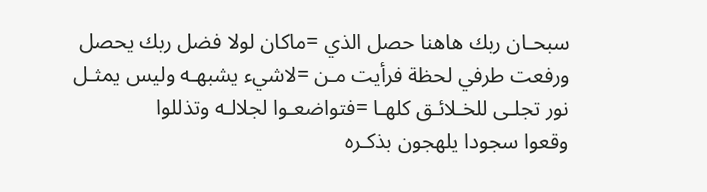سبحـان ربك هاهنا حصل الذي =ماكان لولا فضل ربك يحصل
ورفعت طرفي لحظة فرأيت مـن =لاشيء يشبهـه وليس يمثـل
نور تجلـى للخـلائـق كلهـا =فتواضعـوا لجلالـه وتذللوا
وقعوا سجودا يلهجون بذكـره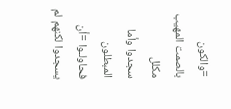=والكون بالصمت المهيب مكلل
سجدوا وأما المبطلون فحاولـوا =أن يسجدوا لكنهم لم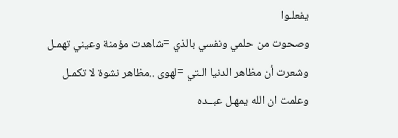يفعلـوا
وصحوت من حلمي ونفسي بالذي =شاهدت مؤمنة وعيني تهمـل
وشعرت أن مظاهر الدنيا الـتي =لهوى ..مظاهر نشوة لا تكمـل
وعلمت ان الله يمهـل عبــده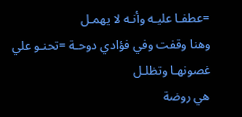=عطفـا عليـه وأنـه لا يهمـل
وهنا وقفت وفي فؤادي دوحـة =تحنـو علي غصونهـا وتظلـل
هي روضة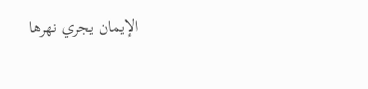الإيمان يجري نهرها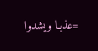=عذبـا ويشدوا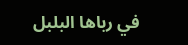في رباها البلبل